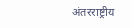अंतरराष्ट्रीय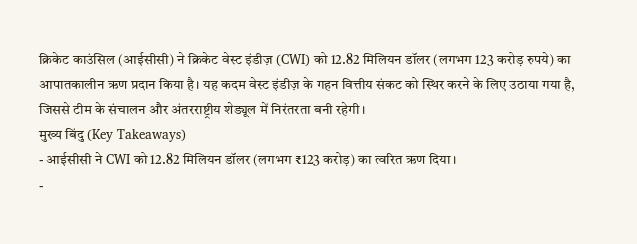क्रिकेट काउंसिल (आईसीसी) ने क्रिकेट वेस्ट इंडीज़ (CWI) को 12.82 मिलियन डॉलर (लगभग 123 करोड़ रुपये) का आपातकालीन ऋण प्रदान किया है। यह कदम वेस्ट इंडीज़ के गहन वित्तीय संकट को स्थिर करने के लिए उठाया गया है, जिससे टीम के संचालन और अंतरराष्ट्रीय शेड्यूल में निरंतरता बनी रहेगी।
मुख्य बिंदु (Key Takeaways)
- आईसीसी ने CWI को 12.82 मिलियन डॉलर (लगभग ₹123 करोड़) का त्वरित ऋण दिया।
-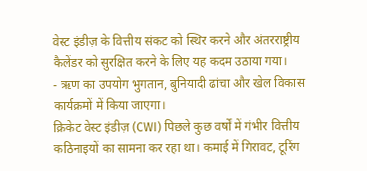वेस्ट इंडीज़ के वित्तीय संकट को स्थिर करने और अंतरराष्ट्रीय कैलेंडर को सुरक्षित करने के लिए यह कदम उठाया गया।
- ऋण का उपयोग भुगतान, बुनियादी ढांचा और खेल विकास कार्यक्रमों में किया जाएगा।
क्रिकेट वेस्ट इंडीज़ (CWI) पिछले कुछ वर्षों में गंभीर वित्तीय कठिनाइयों का सामना कर रहा था। कमाई में गिरावट, टूरिंग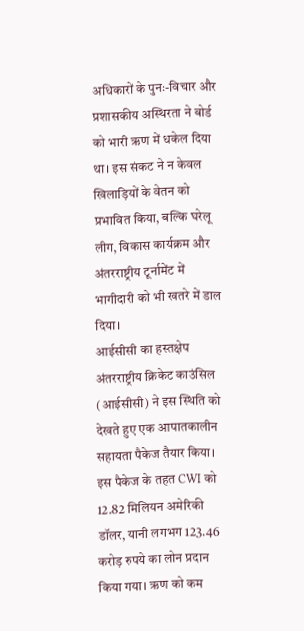अधिकारों के पुनः-विचार और प्रशासकीय अस्थिरता ने बोर्ड को भारी ऋण में धकेल दिया था। इस संकट ने न केवल खिलाड़ियों के वेतन को प्रभावित किया, बल्कि घरेलू लीग, विकास कार्यक्रम और अंतरराष्ट्रीय टूर्नामेंट में भागीदारी को भी खतरे में डाल दिया।
आईसीसी का हस्तक्षेप
अंतरराष्ट्रीय क्रिकेट काउंसिल (आईसीसी) ने इस स्थिति को देखते हुए एक आपातकालीन सहायता पैकेज तैयार किया। इस पैकेज के तहत CWI को 12.82 मिलियन अमेरिकी डॉलर, यानी लगभग 123.46 करोड़ रुपये का लोन प्रदान किया गया। ऋण को कम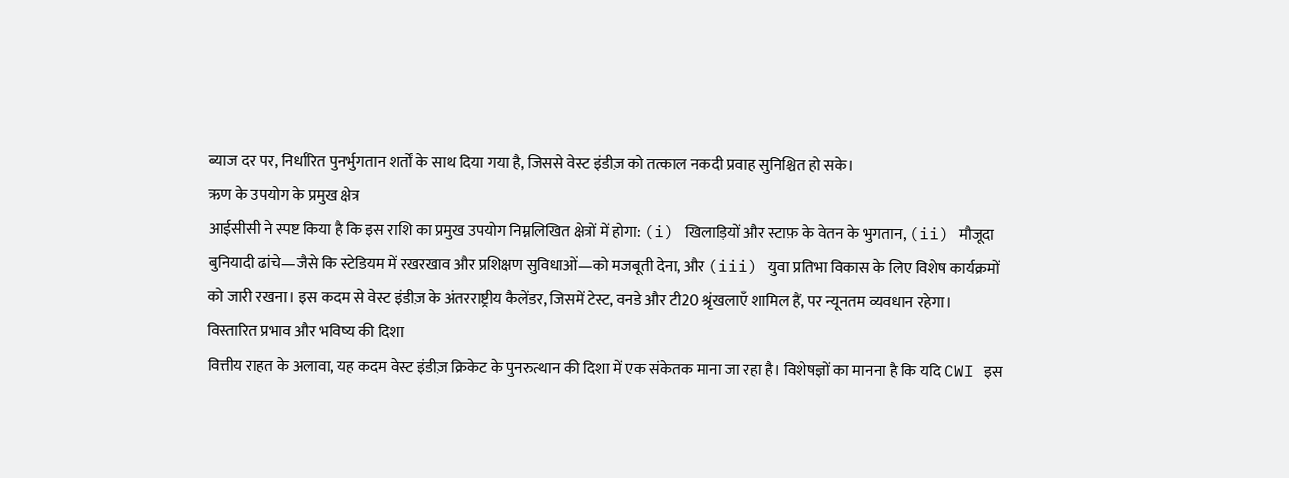ब्याज दर पर, निर्धारित पुनर्भुगतान शर्तों के साथ दिया गया है, जिससे वेस्ट इंडीज़ को तत्काल नकदी प्रवाह सुनिश्चित हो सके।
ऋण के उपयोग के प्रमुख क्षेत्र
आईसीसी ने स्पष्ट किया है कि इस राशि का प्रमुख उपयोग निम्नलिखित क्षेत्रों में होगा: (i) खिलाड़ियों और स्टाफ़ के वेतन के भुगतान, (ii) मौजूदा बुनियादी ढांचे—जैसे कि स्टेडियम में रखरखाव और प्रशिक्षण सुविधाओं—को मजबूती देना, और (iii) युवा प्रतिभा विकास के लिए विशेष कार्यक्रमों को जारी रखना। इस कदम से वेस्ट इंडीज़ के अंतरराष्ट्रीय कैलेंडर, जिसमें टेस्ट, वनडे और टी20 श्रृंखलाएँ शामिल हैं, पर न्यूनतम व्यवधान रहेगा।
विस्तारित प्रभाव और भविष्य की दिशा
वित्तीय राहत के अलावा, यह कदम वेस्ट इंडीज़ क्रिकेट के पुनरुत्थान की दिशा में एक संकेतक माना जा रहा है। विशेषज्ञों का मानना है कि यदि CWI इस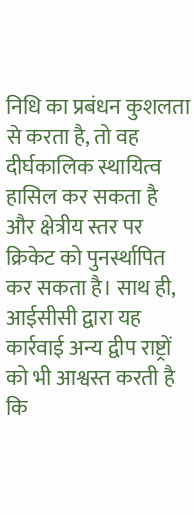निधि का प्रबंधन कुशलता से करता है, तो वह दीर्घकालिक स्थायित्व हासिल कर सकता है और क्षेत्रीय स्तर पर क्रिकेट को पुनर्स्थापित कर सकता है। साथ ही, आईसीसी द्वारा यह कार्रवाई अन्य द्वीप राष्ट्रों को भी आश्वस्त करती है कि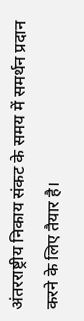अंतरराष्ट्रीय निकाय संकट के समय में समर्थन प्रदान करने के लिए तैयार है।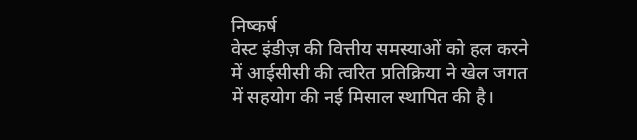निष्कर्ष
वेस्ट इंडीज़ की वित्तीय समस्याओं को हल करने में आईसीसी की त्वरित प्रतिक्रिया ने खेल जगत में सहयोग की नई मिसाल स्थापित की है।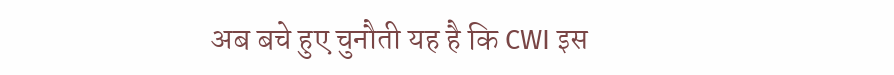अब बचे हुए चुनौती यह है कि CWI इस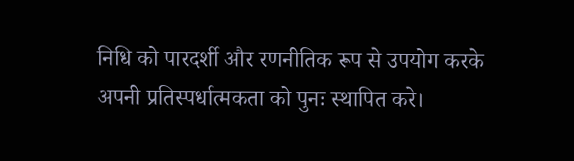निधि को पारदर्शी और रणनीतिक रूप से उपयोग करके अपनी प्रतिस्पर्धात्मकता को पुनः स्थापित करे।